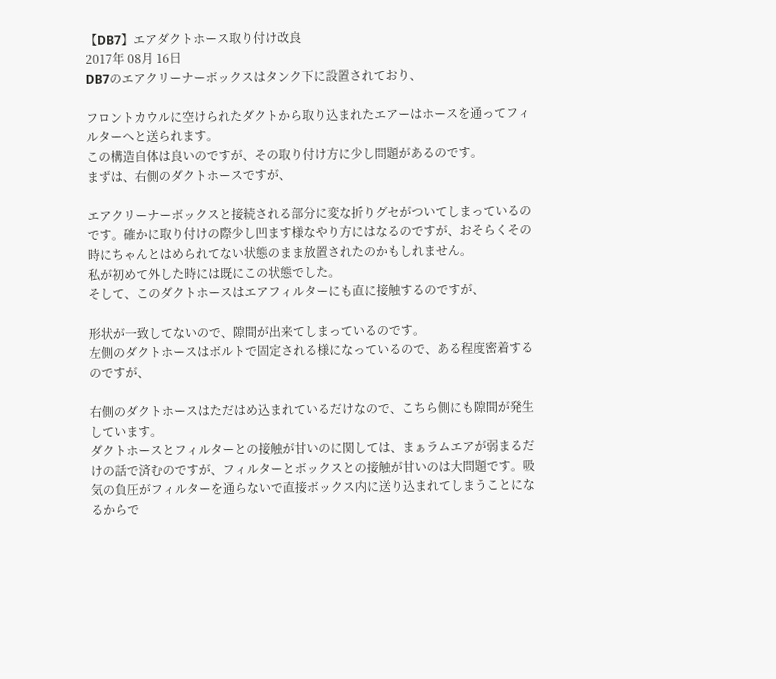【DB7】エアダクトホース取り付け改良
2017年 08月 16日
DB7のエアクリーナーボックスはタンク下に設置されており、

フロントカウルに空けられたダクトから取り込まれたエアーはホースを通ってフィルターへと送られます。
この構造自体は良いのですが、その取り付け方に少し問題があるのです。
まずは、右側のダクトホースですが、

エアクリーナーボックスと接続される部分に変な折りグセがついてしまっているのです。確かに取り付けの際少し凹ます様なやり方にはなるのですが、おそらくその時にちゃんとはめられてない状態のまま放置されたのかもしれません。
私が初めて外した時には既にこの状態でした。
そして、このダクトホースはエアフィルターにも直に接触するのですが、

形状が一致してないので、隙間が出来てしまっているのです。
左側のダクトホースはボルトで固定される様になっているので、ある程度密着するのですが、

右側のダクトホースはただはめ込まれているだけなので、こちら側にも隙間が発生しています。
ダクトホースとフィルターとの接触が甘いのに関しては、まぁラムエアが弱まるだけの話で済むのですが、フィルターとボックスとの接触が甘いのは大問題です。吸気の負圧がフィルターを通らないで直接ボックス内に送り込まれてしまうことになるからで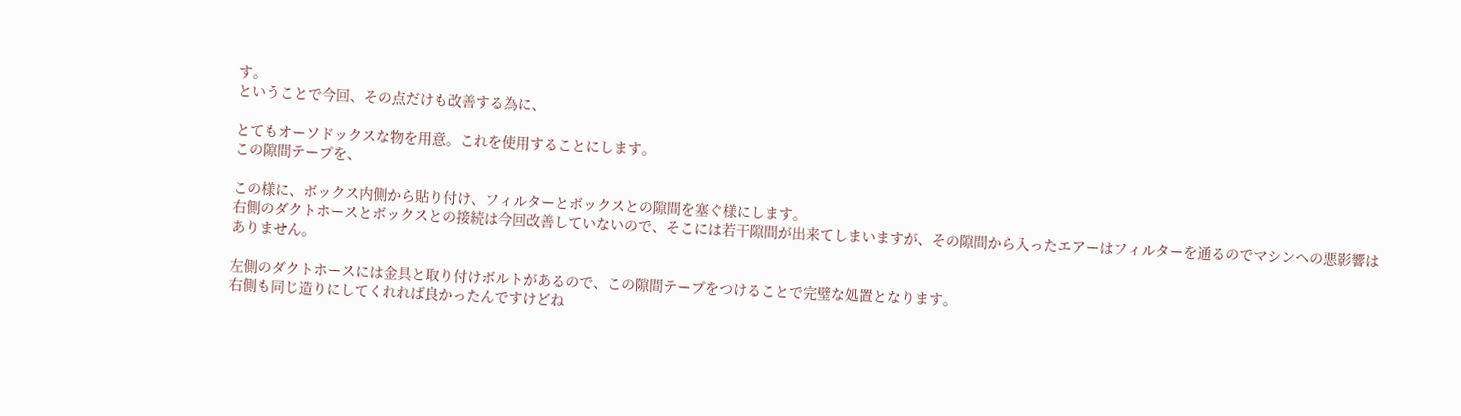す。
ということで今回、その点だけも改善する為に、

とてもオーソドックスな物を用意。これを使用することにします。
この隙間テープを、

この様に、ボックス内側から貼り付け、フィルターとボックスとの隙間を塞ぐ様にします。
右側のダクトホースとボックスとの接続は今回改善していないので、そこには若干隙間が出来てしまいますが、その隙間から入ったエアーはフィルターを通るのでマシンへの悪影響はありません。

左側のダクトホースには金具と取り付けボルトがあるので、この隙間テープをつけることで完璧な処置となります。
右側も同じ造りにしてくれれば良かったんですけどね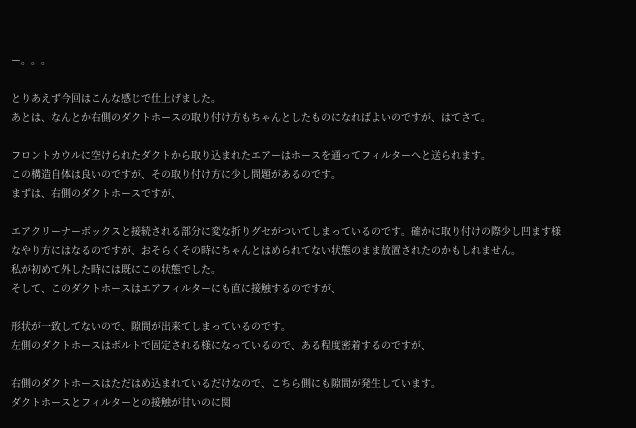ー。。。

とりあえず今回はこんな感じで仕上げました。
あとは、なんとか右側のダクトホースの取り付け方もちゃんとしたものになればよいのですが、はてさて。

フロントカウルに空けられたダクトから取り込まれたエアーはホースを通ってフィルターへと送られます。
この構造自体は良いのですが、その取り付け方に少し問題があるのです。
まずは、右側のダクトホースですが、

エアクリーナーボックスと接続される部分に変な折りグセがついてしまっているのです。確かに取り付けの際少し凹ます様なやり方にはなるのですが、おそらくその時にちゃんとはめられてない状態のまま放置されたのかもしれません。
私が初めて外した時には既にこの状態でした。
そして、このダクトホースはエアフィルターにも直に接触するのですが、

形状が一致してないので、隙間が出来てしまっているのです。
左側のダクトホースはボルトで固定される様になっているので、ある程度密着するのですが、

右側のダクトホースはただはめ込まれているだけなので、こちら側にも隙間が発生しています。
ダクトホースとフィルターとの接触が甘いのに関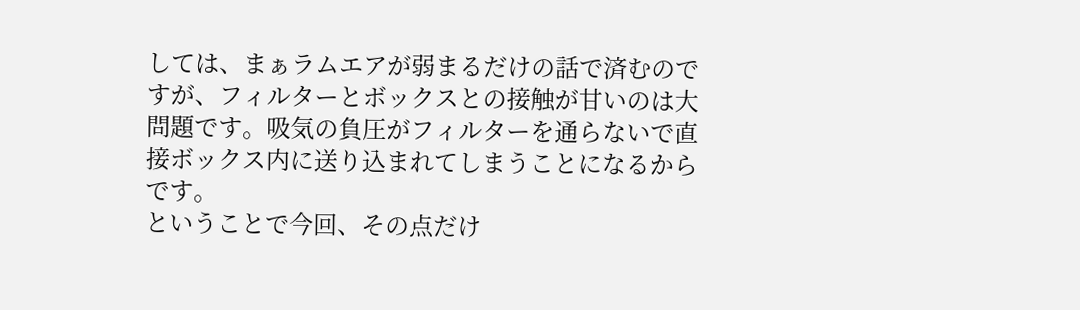しては、まぁラムエアが弱まるだけの話で済むのですが、フィルターとボックスとの接触が甘いのは大問題です。吸気の負圧がフィルターを通らないで直接ボックス内に送り込まれてしまうことになるからです。
ということで今回、その点だけ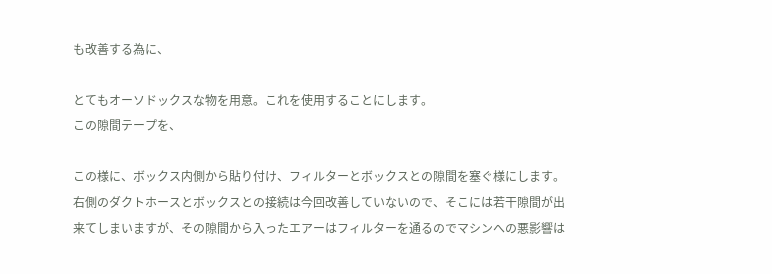も改善する為に、

とてもオーソドックスな物を用意。これを使用することにします。
この隙間テープを、

この様に、ボックス内側から貼り付け、フィルターとボックスとの隙間を塞ぐ様にします。
右側のダクトホースとボックスとの接続は今回改善していないので、そこには若干隙間が出来てしまいますが、その隙間から入ったエアーはフィルターを通るのでマシンへの悪影響は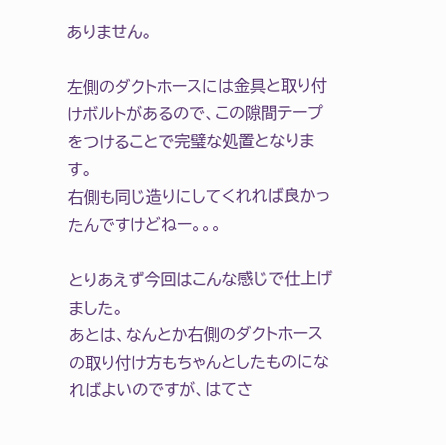ありません。

左側のダクトホースには金具と取り付けボルトがあるので、この隙間テープをつけることで完璧な処置となります。
右側も同じ造りにしてくれれば良かったんですけどねー。。。

とりあえず今回はこんな感じで仕上げました。
あとは、なんとか右側のダクトホースの取り付け方もちゃんとしたものになればよいのですが、はてさ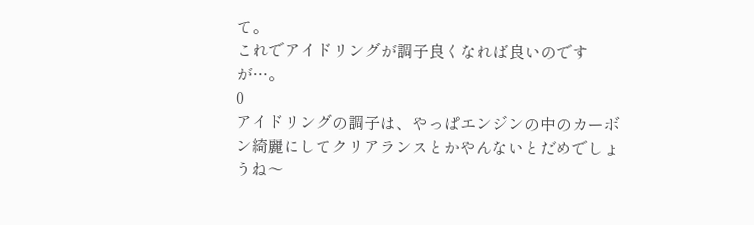て。
これでアイドリングが調子良くなれば良いのですが…。
0
アイドリングの調子は、やっぱエンジンの中のカーボン綺麗にしてクリアランスとかやんないとだめでしょうね〜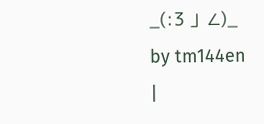_(:3 」∠)_
by tm144en
|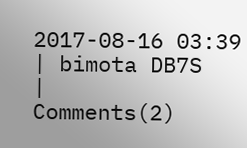2017-08-16 03:39
| bimota DB7S
|
Comments(2)